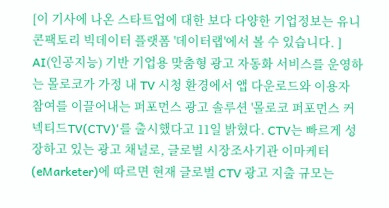[이 기사에 나온 스타트업에 대한 보다 다양한 기업정보는 유니콘팩토리 빅데이터 플랫폼 '데이터랩'에서 볼 수 있습니다. ] AI(인공지능) 기반 기업용 맞춤형 광고 자동화 서비스를 운영하는 몰로코가 가정 내 TV 시청 환경에서 앱 다운로드와 이용자 참여를 이끌어내는 퍼포먼스 광고 솔루션 '몰로코 퍼포먼스 커넥티드TV(CTV)'를 출시했다고 11일 밝혔다. CTV는 빠르게 성장하고 있는 광고 채널로, 글로벌 시장조사기관 이마케터(eMarketer)에 따르면 현재 글로벌 CTV 광고 지출 규모는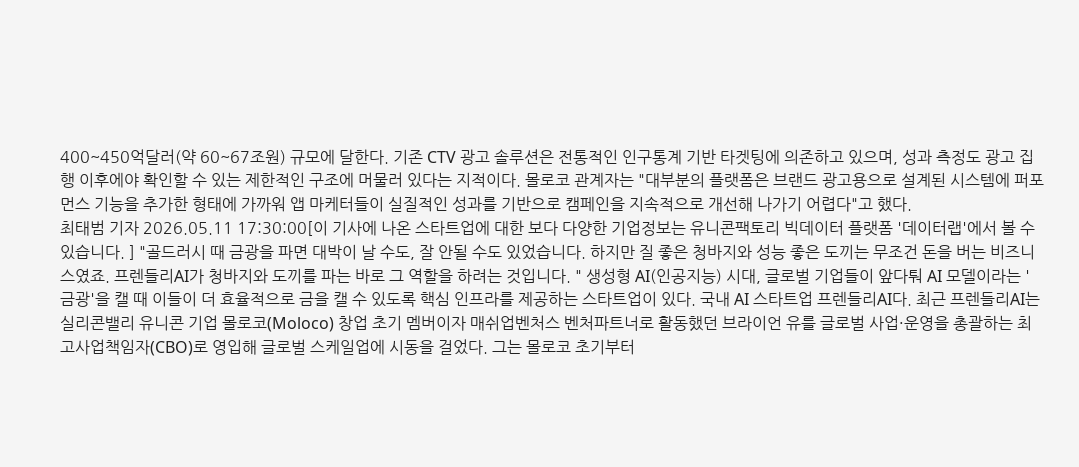400~450억달러(약 60~67조원) 규모에 달한다. 기존 CTV 광고 솔루션은 전통적인 인구통계 기반 타겟팅에 의존하고 있으며, 성과 측정도 광고 집행 이후에야 확인할 수 있는 제한적인 구조에 머물러 있다는 지적이다. 몰로코 관계자는 "대부분의 플랫폼은 브랜드 광고용으로 설계된 시스템에 퍼포먼스 기능을 추가한 형태에 가까워 앱 마케터들이 실질적인 성과를 기반으로 캠페인을 지속적으로 개선해 나가기 어렵다"고 했다.
최태범 기자 2026.05.11 17:30:00[이 기사에 나온 스타트업에 대한 보다 다양한 기업정보는 유니콘팩토리 빅데이터 플랫폼 '데이터랩'에서 볼 수 있습니다. ] "골드러시 때 금광을 파면 대박이 날 수도, 잘 안될 수도 있었습니다. 하지만 질 좋은 청바지와 성능 좋은 도끼는 무조건 돈을 버는 비즈니스였죠. 프렌들리AI가 청바지와 도끼를 파는 바로 그 역할을 하려는 것입니다. " 생성형 AI(인공지능) 시대, 글로벌 기업들이 앞다퉈 AI 모델이라는 '금광'을 캘 때 이들이 더 효율적으로 금을 캘 수 있도록 핵심 인프라를 제공하는 스타트업이 있다. 국내 AI 스타트업 프렌들리AI다. 최근 프렌들리AI는 실리콘밸리 유니콘 기업 몰로코(Moloco) 창업 초기 멤버이자 매쉬업벤처스 벤처파트너로 활동했던 브라이언 유를 글로벌 사업·운영을 총괄하는 최고사업책임자(CBO)로 영입해 글로벌 스케일업에 시동을 걸었다. 그는 몰로코 초기부터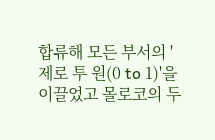합류해 모든 부서의 '제로 투 원(0 to 1)'을 이끌었고 몰로코의 두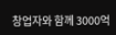창업자와 함께 3000억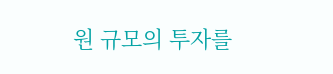원 규모의 투자를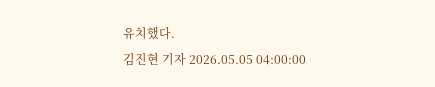유치했다.
김진현 기자 2026.05.05 04:00:00